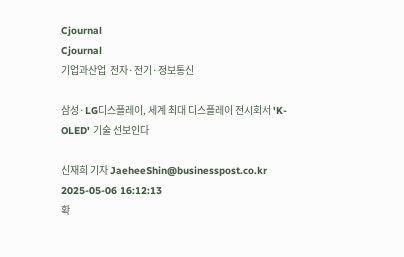Cjournal
Cjournal
기업과산업  전자·전기·정보통신

삼성·LG디스플레이, 세계 최대 디스플레이 전시회서 'K-OLED' 기술 선보인다

신재희 기자 JaeheeShin@businesspost.co.kr 2025-05-06 16:12:13
확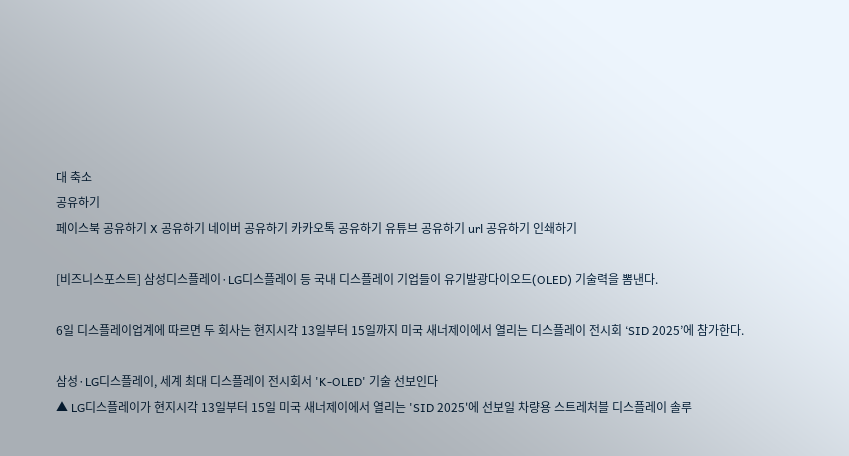대 축소
공유하기
페이스북 공유하기 X 공유하기 네이버 공유하기 카카오톡 공유하기 유튜브 공유하기 url 공유하기 인쇄하기

[비즈니스포스트] 삼성디스플레이·LG디스플레이 등 국내 디스플레이 기업들이 유기발광다이오드(OLED) 기술력을 뽐낸다.

6일 디스플레이업계에 따르면 두 회사는 현지시각 13일부터 15일까지 미국 새너제이에서 열리는 디스플레이 전시회 ‘SID 2025’에 참가한다.

삼성·LG디스플레이, 세계 최대 디스플레이 전시회서 'K-OLED' 기술 선보인다
▲ LG디스플레이가 현지시각 13일부터 15일 미국 새너제이에서 열리는 'SID 2025'에 선보일 차량용 스트레처블 디스플레이 솔루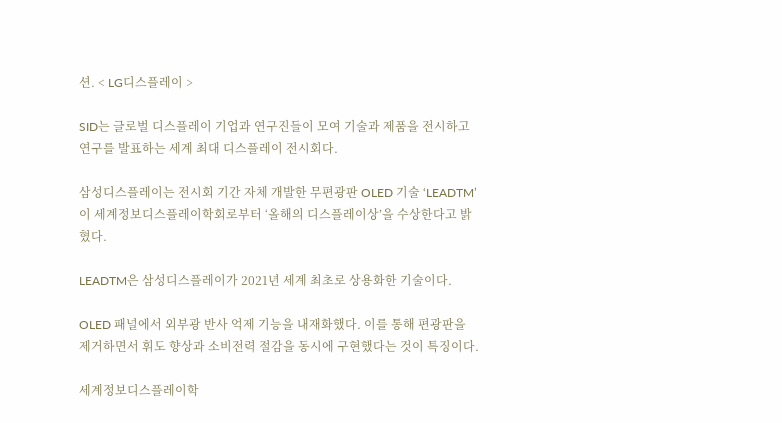션. < LG디스플레이 >

SID는 글로벌 디스플레이 기업과 연구진들이 모여 기술과 제품을 전시하고 연구를 발표하는 세계 최대 디스플레이 전시회다.

삼성디스플레이는 전시회 기간 자체 개발한 무편광판 OLED 기술 ‘LEADTM’이 세계정보디스플레이학회로부터 ‘올해의 디스플레이상’을 수상한다고 밝혔다.

LEADTM은 삼성디스플레이가 2021년 세계 최초로 상용화한 기술이다.

OLED 패널에서 외부광 반사 억제 기능을 내재화했다. 이를 통해 편광판을 제거하면서 휘도 향상과 소비전력 절감을 동시에 구현했다는 것이 특징이다.

세계정보디스플레이학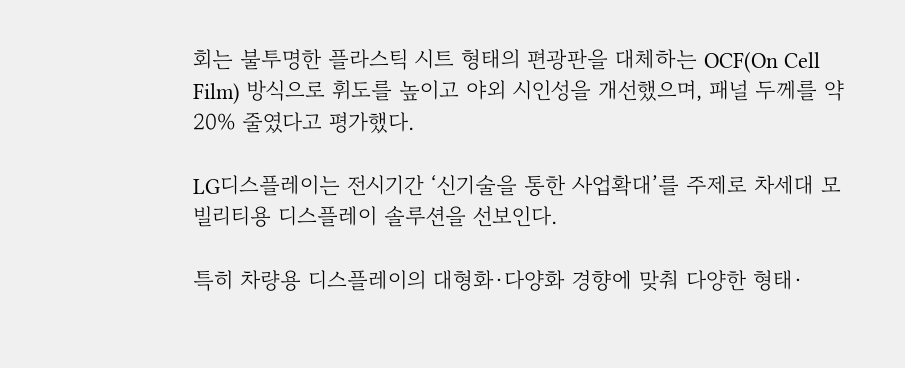회는 불투명한 플라스틱 시트 형태의 편광판을 대체하는 OCF(On Cell Film) 방식으로 휘도를 높이고 야외 시인성을 개선했으며, 패널 두께를 약 20% 줄였다고 평가했다.

LG디스플레이는 전시기간 ‘신기술을 통한 사업확대’를 주제로 차세대 모빌리티용 디스플레이 솔루션을 선보인다.

특히 차량용 디스플레이의 대형화·다양화 경향에 맞춰 다양한 형태·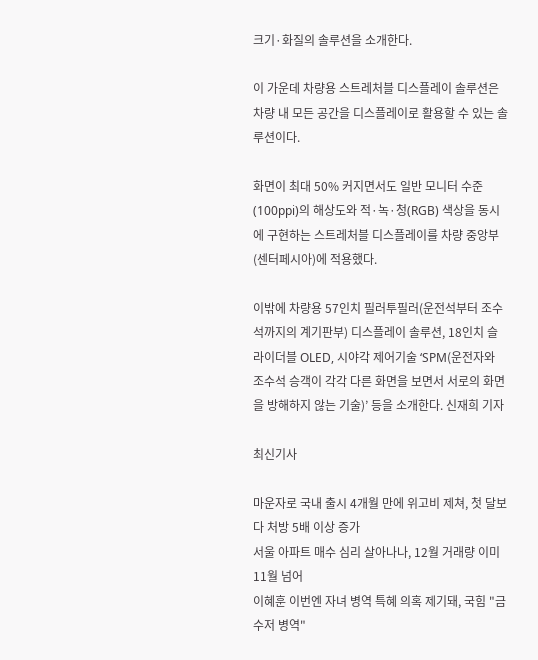크기·화질의 솔루션을 소개한다.

이 가운데 차량용 스트레처블 디스플레이 솔루션은 차량 내 모든 공간을 디스플레이로 활용할 수 있는 솔루션이다.

화면이 최대 50% 커지면서도 일반 모니터 수준(100ppi)의 해상도와 적·녹·청(RGB) 색상을 동시에 구현하는 스트레처블 디스플레이를 차량 중앙부(센터페시아)에 적용했다.

이밖에 차량용 57인치 필러투필러(운전석부터 조수석까지의 계기판부) 디스플레이 솔루션, 18인치 슬라이더블 OLED, 시야각 제어기술 ‘SPM(운전자와 조수석 승객이 각각 다른 화면을 보면서 서로의 화면을 방해하지 않는 기술)’ 등을 소개한다. 신재희 기자

최신기사

마운자로 국내 출시 4개월 만에 위고비 제쳐, 첫 달보다 처방 5배 이상 증가
서울 아파트 매수 심리 살아나나, 12월 거래량 이미 11월 넘어
이혜훈 이번엔 자녀 병역 특혜 의혹 제기돼, 국힘 "금수저 병역"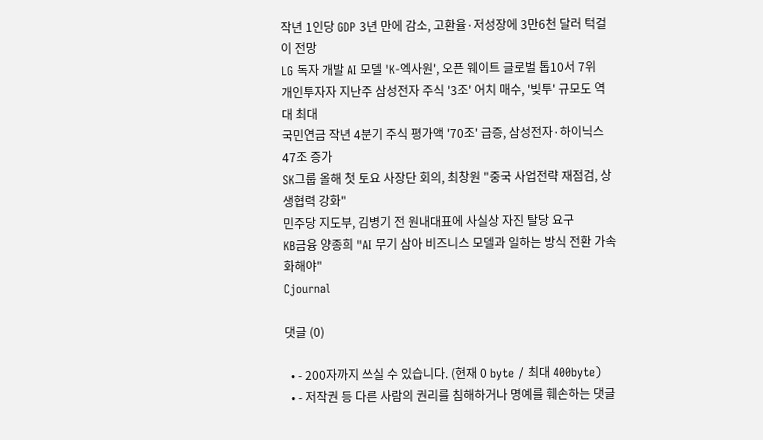작년 1인당 GDP 3년 만에 감소, 고환율·저성장에 3만6천 달러 턱걸이 전망
LG 독자 개발 AI 모델 'K-엑사원', 오픈 웨이트 글로벌 톱10서 7위
개인투자자 지난주 삼성전자 주식 '3조' 어치 매수, '빚투' 규모도 역대 최대
국민연금 작년 4분기 주식 평가액 '70조' 급증, 삼성전자·하이닉스 47조 증가
SK그룹 올해 첫 토요 사장단 회의, 최창원 "중국 사업전략 재점검, 상생협력 강화"
민주당 지도부, 김병기 전 원내대표에 사실상 자진 탈당 요구
KB금융 양종희 "AI 무기 삼아 비즈니스 모델과 일하는 방식 전환 가속화해야"
Cjournal

댓글 (0)

  • - 200자까지 쓰실 수 있습니다. (현재 0 byte / 최대 400byte)
  • - 저작권 등 다른 사람의 권리를 침해하거나 명예를 훼손하는 댓글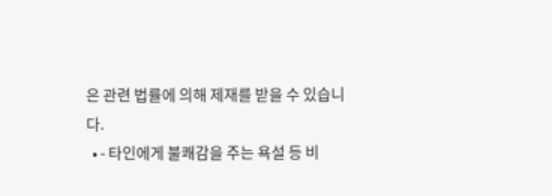은 관련 법률에 의해 제재를 받을 수 있습니다.
  • - 타인에게 불쾌감을 주는 욕설 등 비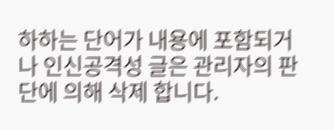하하는 단어가 내용에 포함되거나 인신공격성 글은 관리자의 판단에 의해 삭제 합니다.